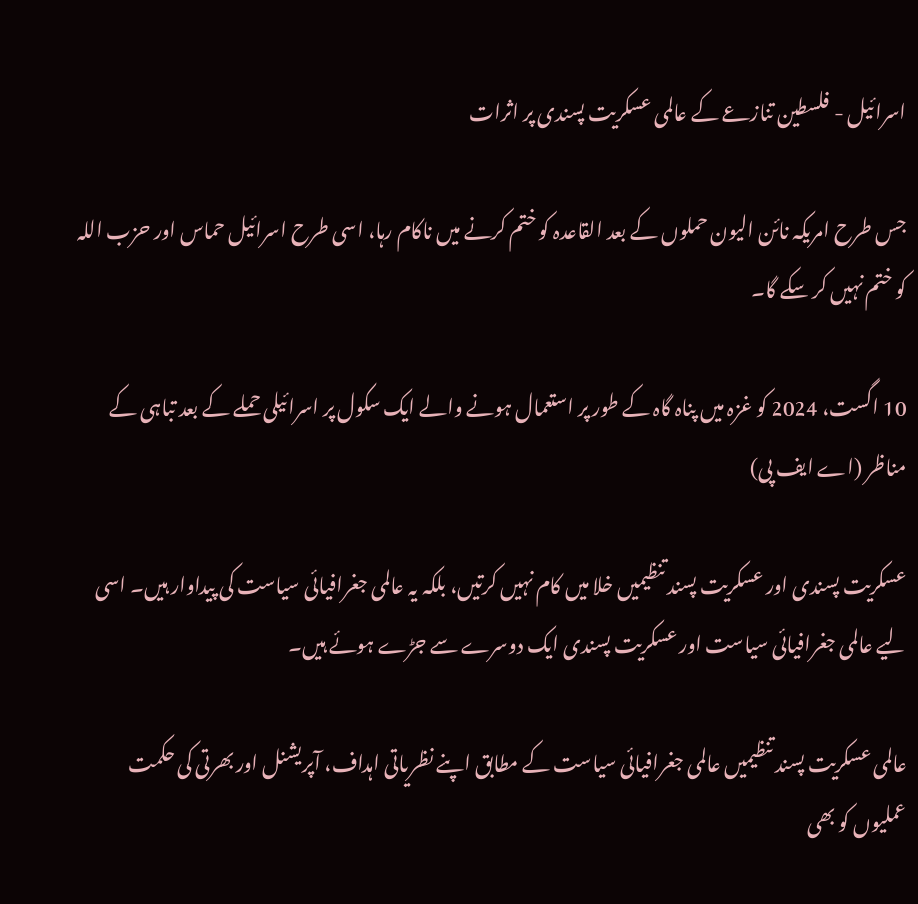اسرائیل - فلسطین تنازعے کے عالمی عسکریت پسندی پر اثرات

جس طرح امریکہ نائن الیون حملوں کے بعد القاعدہ کو ختم کرنے میں ناکام رہا، اسی طرح اسرائیل حماس اور حزب اللہ کو ختم نہیں کر سکے گا۔

10 اگست، 2024 کو غزہ میں پناہ گاہ کے طور پر استعمال ہونے والے ایک سکول پر اسرائیلی حملے کے بعد تباہی کے مناظر (اے ایف پی)

عسکریت پسندی اور عسکریت پسند تنظیمیں خلا میں کام نہیں کرتیں، بلکہ یہ عالمی جغرافیائی سیاست کی پیداوار ہیں۔ اسی لیے عالمی جغرافیائی سیاست اور عسکریت پسندی ایک دوسرے سے جڑے ہوئے ہیں۔

عالمی عسکریت پسند تنظیمیں عالمی جغرافیائی سیاست کے مطابق اپنے نظریاتی اہداف، آپریشنل اور بھرتی کی حکمت عملیوں کو بھی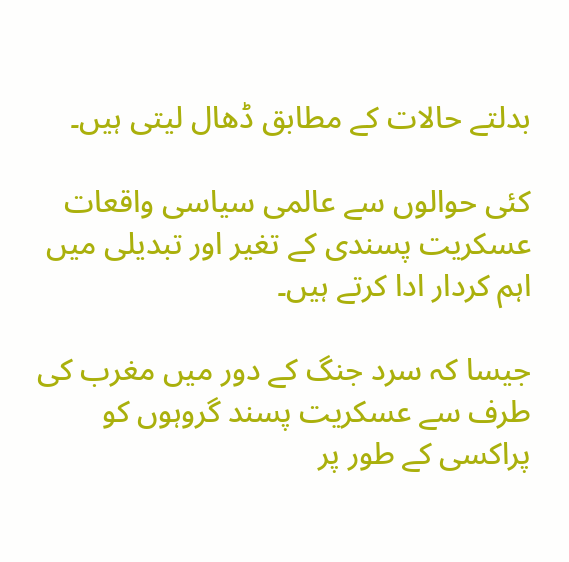بدلتے حالات کے مطابق ڈھال لیتی ہیں۔

کئی حوالوں سے عالمی سیاسی واقعات عسکریت پسندی کے تغیر اور تبدیلی میں اہم کردار ادا کرتے ہیں۔

جیسا کہ سرد جنگ کے دور میں مغرب کی طرف سے عسکریت پسند گروہوں کو پراکسی کے طور پر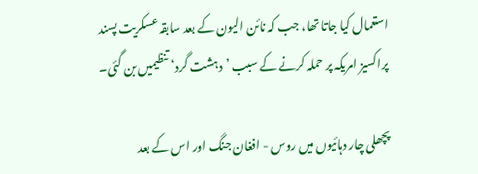استعمال کیا جاتا تھا، جب کہ نائن الیون کے بعد سابقہ عسکریت پسند پراکسیز امریکہ پر حملہ کرنے کے سبب ’دہشت گرد‘ تنظیمیں بن گئی۔

پچھلی چار دہائیوں میں روس - افغان جنگ اور اس کے بعد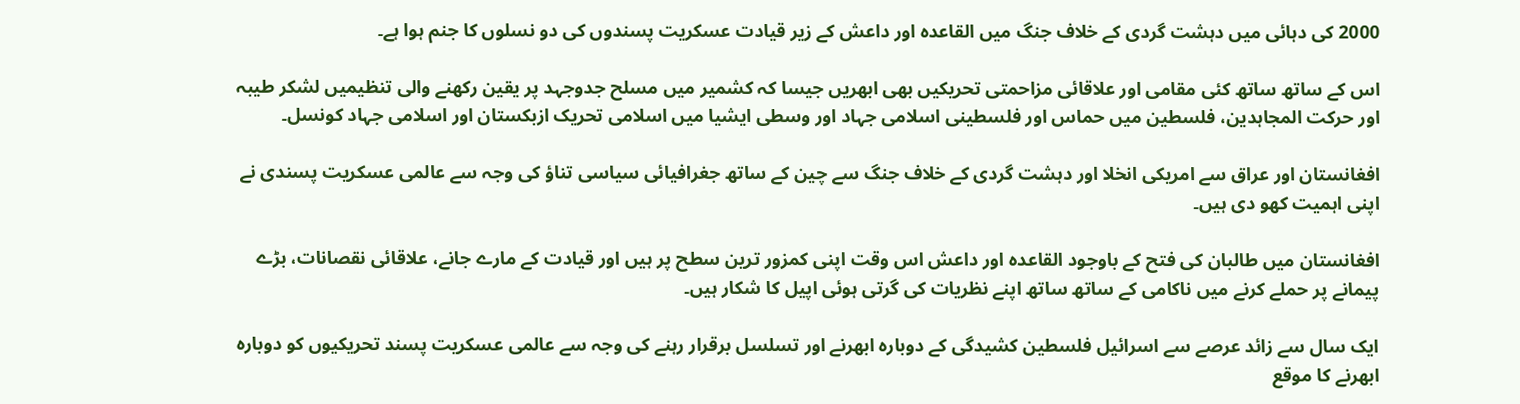2000 کی دہائی میں دہشت گردی کے خلاف جنگ میں القاعدہ اور داعش کے زیر قیادت عسکریت پسندوں کی دو نسلوں کا جنم ہوا ہے۔

اس کے ساتھ ساتھ کئی مقامی اور علاقائی مزاحمتی تحریکیں بھی ابھریں جیسا کہ کشمیر میں مسلح جدوجہد پر یقین رکھنے والی تنظیمیں لشکر طیبہ اور حرکت المجاہدین، فلسطین میں حماس اور فلسطینی اسلامی جہاد اور وسطی ایشیا میں اسلامی تحریک ازبکستان اور اسلامی جہاد کونسل۔

افغانستان اور عراق سے امریکی انخلا اور دہشت گردی کے خلاف جنگ سے چین کے ساتھ جغرافیائی سیاسی تناؤ کی وجہ سے عالمی عسکریت پسندی نے اپنی اہمیت کھو دی ہیں۔

افغانستان میں طالبان کی فتح کے باوجود القاعدہ اور داعش اس وقت اپنی کمزور ترین سطح پر ہیں اور قیادت کے مارے جانے، علاقائی نقصانات، بڑے پیمانے پر حملے کرنے میں ناکامی کے ساتھ ساتھ اپنے نظریات کی گرتی ہوئی اپیل کا شکار ہیں۔

ایک سال سے زائد عرصے سے اسرائیل فلسطین کشیدگی کے دوبارہ ابھرنے اور تسلسل برقرار رہنے کی وجہ سے عالمی عسکریت پسند تحریکیوں کو دوبارہ ابھرنے کا موقع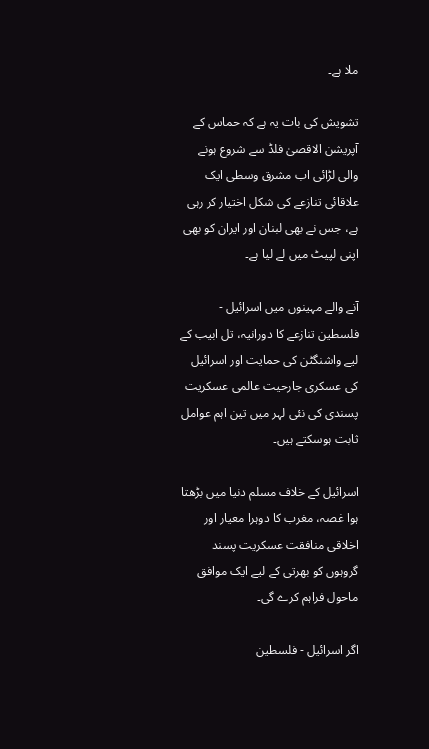ملا ہے۔

تشویش کی بات یہ ہے کہ حماس کے آپریشن الاقصیٰ فلڈ سے شروع ہونے والی لڑائی اب مشرق وسطی ایک علاقائی تنازعے کی شکل اختیار کر رہی ہے، جس نے بھی لبنان اور ایران کو بھی اپنی لپیٹ میں لے لیا ہے۔

آنے والے مہینوں میں اسرائیل - فلسطین تنازعے کا دورانیہ، تل ابیب کے لیے واشنگٹن کی حمایت اور اسرائیل کی عسکری جارحیت عالمی عسکریت پسندی کی نئی لہر میں تین اہم عوامل ثابت ہوسکتے ہیں۔

اسرائیل کے خلاف مسلم دنیا میں بڑھتا ہوا غصہ، مغرب کا دوہرا معیار اور اخلاقی منافقت عسکریت پسند گروہوں کو بھرتی کے لیے ایک موافق ماحول فراہم کرے گی۔

اگر اسرائیل - فلسطین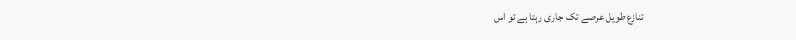تنازع طویل عرصے تک جاری رہتا ہے تو اس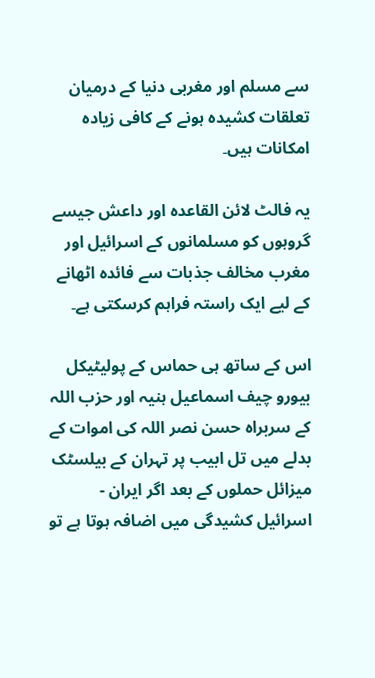سے مسلم اور مغربی دنیا کے درمیان تعلقات کشیدہ ہونے کے کافی زیادہ امکانات ہیں۔

یہ فالٹ لائن القاعدہ اور داعش جیسے گروہوں کو مسلمانوں کے اسرائیل اور مغرب مخالف جذبات سے فائدہ اٹھانے کے لیے ایک راستہ فراہم کرسکتی ہے۔

اس کے ساتھ ہی حماس کے پولیٹیکل بیورو چیف اسماعیل ہنیہ اور حزب اللہ کے سربراہ حسن نصر اللہ کی اموات کے بدلے میں تل ابیب پر تہران کے بیلسٹک میزائل حملوں کے بعد اگر ایران - اسرائیل کشیدگی میں اضافہ ہوتا ہے تو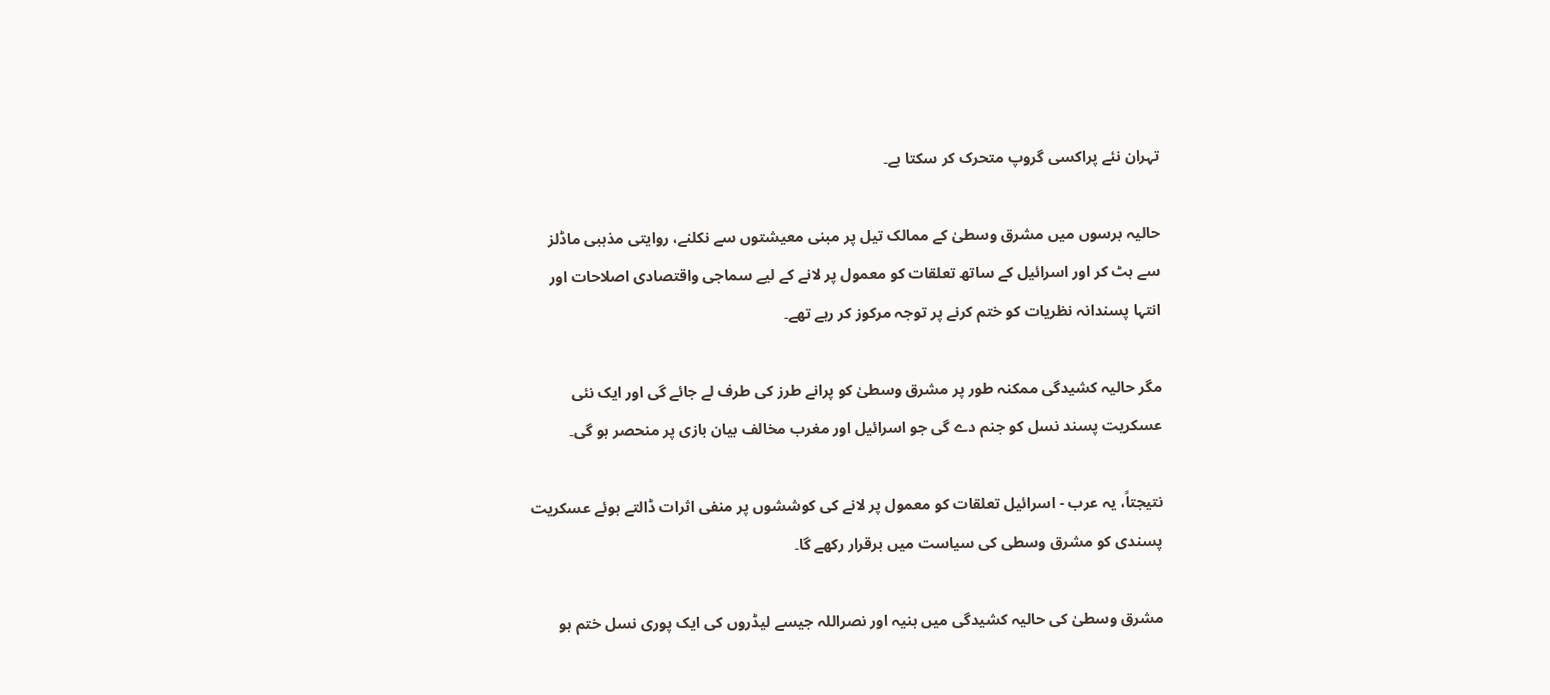تہران نئے پراکسی گروپ متحرک کر سکتا ہے۔

حالیہ برسوں میں مشرق وسطیٰ کے ممالک تیل پر مبنی معیشتوں سے نکلنے، روایتی مذہبی ماڈلز سے ہٹ کر اور اسرائیل کے ساتھ تعلقات کو معمول پر لانے کے لیے سماجی واقتصادی اصلاحات اور انتہا پسندانہ نظریات کو ختم کرنے پر توجہ مرکوز کر رہے تھے۔

مگر حالیہ کشیدگی ممکنہ طور پر مشرق وسطیٰ کو پرانے طرز کی طرف لے جائے گی اور ایک نئی عسکریت پسند نسل کو جنم دے گی جو اسرائیل اور مغرب مخالف بیان بازی پر منحصر ہو گی۔

نتیجتاً، یہ عرب - اسرائیل تعلقات کو معمول پر لانے کی کوششوں پر منفی اثرات ڈالتے ہوئے عسکریت پسندی کو مشرق وسطی کی سیاست میں برقرار رکھے گا۔

مشرق وسطیٰ کی حالیہ کشیدگی میں ہنیہ اور نصراللہ جیسے لیڈروں کی ایک پوری نسل ختم ہو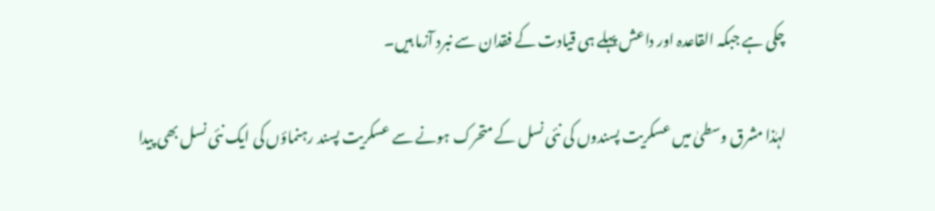چکی ہے جبکہ القاعدہ اور داعش پہلے ہی قیادت کے فقدان سے نبرد آزما ہیں۔

لہٰذا مشرق وسطیٰ میں عسکریت پسندوں کی نئی نسل کے متحرک ہونے سے عسکریت پسند رہنماؤں کی ایک نئی نسل بھی پیدا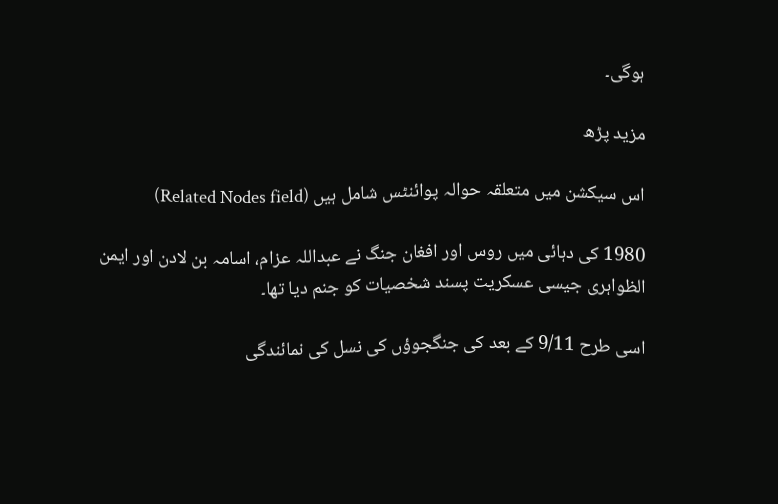ہوگی۔

مزید پڑھ

اس سیکشن میں متعلقہ حوالہ پوائنٹس شامل ہیں (Related Nodes field)

1980 کی دہائی میں روس اور افغان جنگ نے عبداللہ عزام، اسامہ بن لادن اور ایمن الظواہری جیسی عسکریت پسند شخصیات کو جنم دیا تھا۔

اسی طرح 9/11 کے بعد کی جنگجوؤں کی نسل کی نمائندگی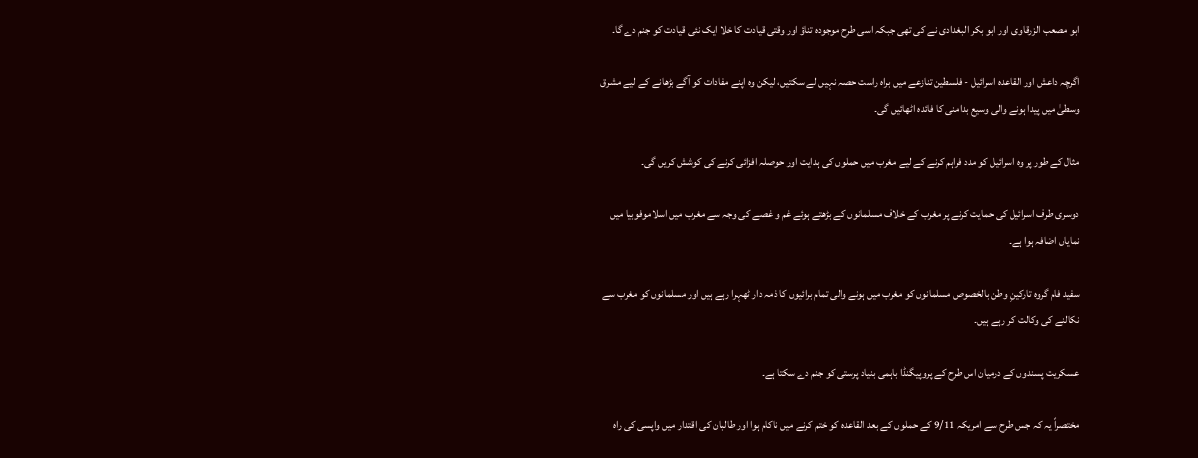ابو مصعب الزرقاوی اور ابو بکر البغدادی نے کی تھی جبکہ اسی طرح موجودہ تناؤ اور وقتی قیادت کا خلا ایک نئی قیادت کو جنم دے گا۔

اگرچہ داعش اور القاعدہ اسرائیل - فلسطین تنازعے میں براہ راست حصہ نہیں لے سکتیں، لیکن وہ اپنے مفادات کو آگے بڑھانے کے لیے مشرق وسطیٰ میں پیدا ہونے والی وسیع بدامنی کا فائدہ اٹھائیں گی۔

مثال کے طور پر وہ اسرائیل کو مدد فراہم کرنے کے لیے مغرب میں حملوں کی ہدایت اور حوصلہ افزائی کرنے کی کوشش کریں گی۔

دوسری طرف اسرائیل کی حمایت کرنے پر مغرب کے خلاف مسلمانوں کے بڑھتے ہوئے غم و غصے کی وجہ سے مغرب میں اسلاموفوبیا میں نمایاں اضافہ ہوا ہے۔

سفید فام گروہ تارکینِ وطن بالخصوص مسلمانوں کو مغرب میں ہونے والی تمام برائیوں کا ذمہ دار ٹھہرا رہے ہیں اور مسلمانوں کو مغرب سے نکالنے کی وکالت کر رہے ہیں۔

عسکریت پسندوں کے درمیان اس طرح کے پروپیگنڈا باہمی بنیاد پرستی کو جنم دے سکتا ہے۔

مختصراً یہ کہ جس طرح سے امریکہ 9/11 کے حملوں کے بعد القاعدہ کو ختم کرنے میں ناکام ہوا اور طالبان کی اقتدار میں واپسی کی راہ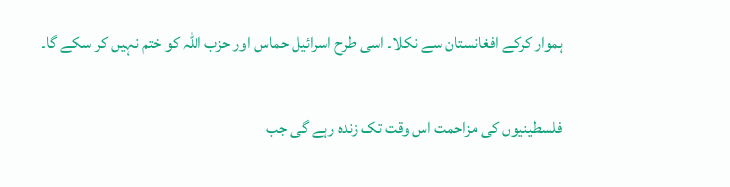ہموار کرکے افغانستان سے نکلا۔ اسی طرح اسرائیل حماس اور حزب اللہ کو ختم نہیں کر سکے گا۔

فلسطینیوں کی مزاحمت اس وقت تک زندہ رہے گی جب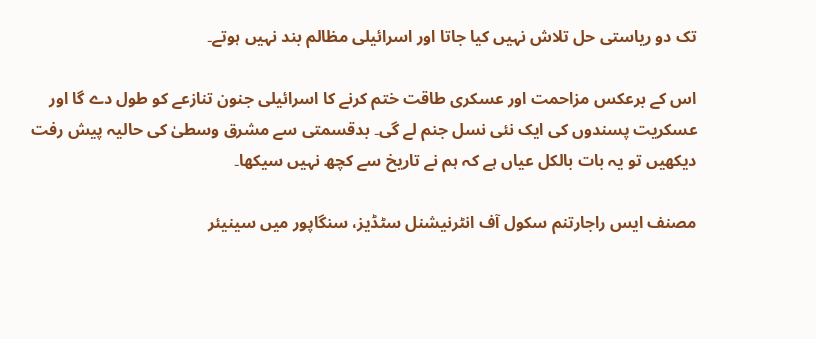تک دو ریاستی حل تلاش نہیں کیا جاتا اور اسرائیلی مظالم بند نہیں ہوتے۔

اس کے برعکس مزاحمت اور عسکری طاقت ختم کرنے کا اسرائیلی جنون تنازعے کو طول دے گا اور عسکریت پسندوں کی ایک نئی نسل جنم لے گی۔ بدقسمتی سے مشرق وسطیٰ کی حالیہ پیش رفت دیکھیں تو یہ بات بالکل عیاں ہے کہ ہم نے تاریخ سے کچھ نہیں سیکھا۔

مصنف ایس راجارتنم سکول آف انٹرنیشنل سٹڈیز، سنگاپور میں سینیئر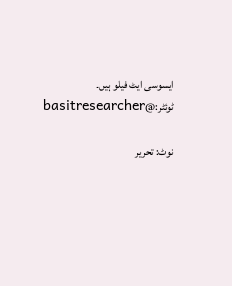ایسوسی ایٹ فیلو ہیں۔ ٹوئٹر:@basitresearcher

نوٹ: تحریر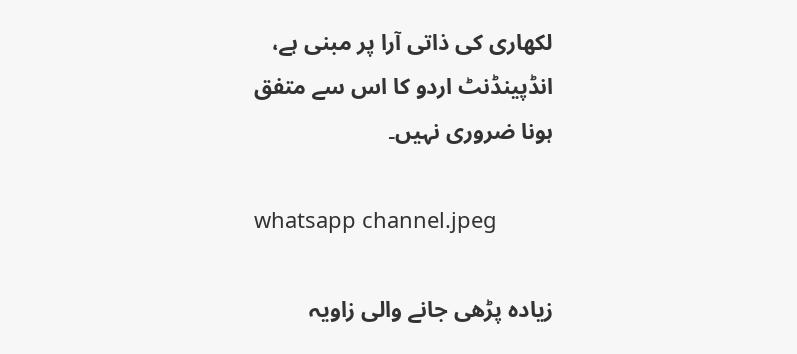لکھاری کی ذاتی آرا پر مبنی ہے، انڈپینڈنٹ اردو کا اس سے متفق ہونا ضروری نہیں۔

whatsapp channel.jpeg

زیادہ پڑھی جانے والی زاویہ